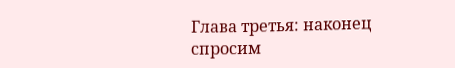Глава третья: наконец спросим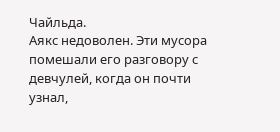Чайльда.
Аякс недоволен. Эти мусора помешали его разговору с девчулей, когда он почти узнал,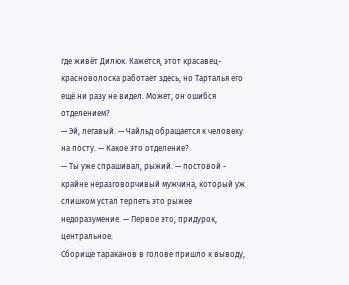где живёт Дилюк. Кажется, этот красавец-красноволоска работает здесь, но Тарталья его ещё ни разу не видел. Может, он ошибся отделением?
— Эй, легавый. — Чайльд обращается к человеку на посту. — Какое это отделение?
— Ты уже спрашивал, рыжий. — постовой - крайне неразговорчивый мужчина, который уж слишком устал терпеть это рыжее недоразумение. — Первое это, придурок, центральное.
Сборище тараканов в голове пришло к выводу,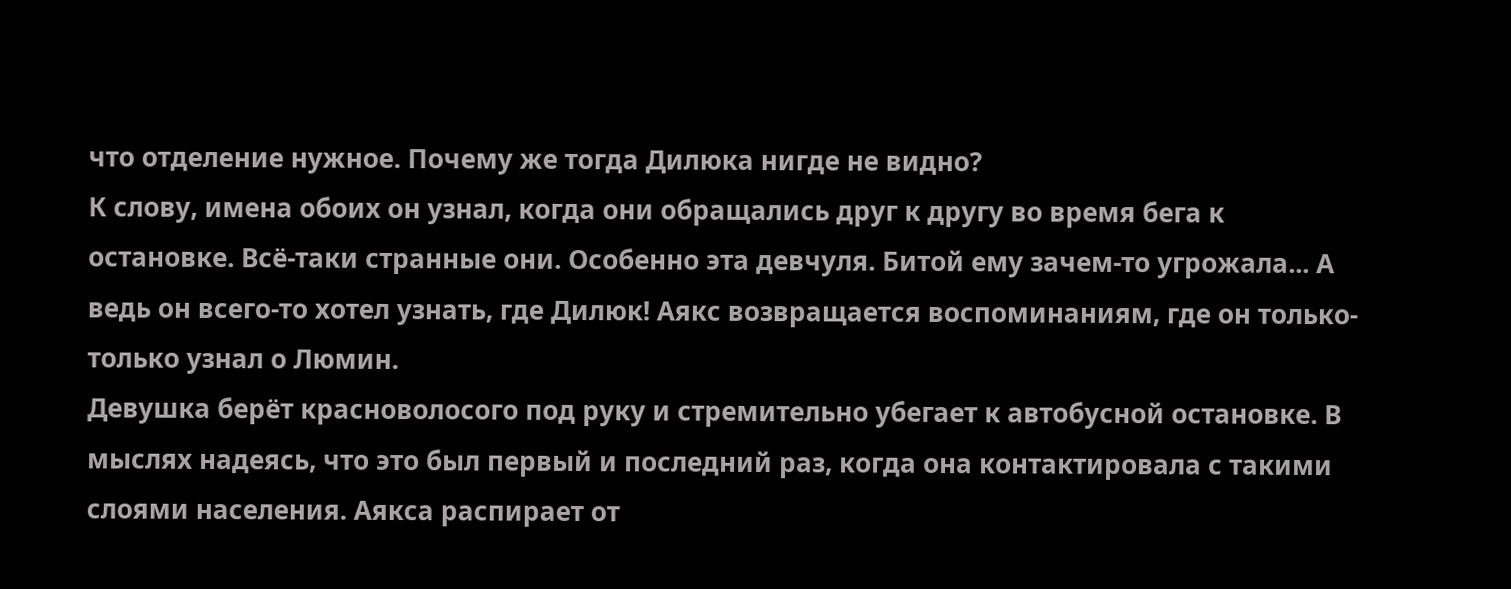что отделение нужное. Почему же тогда Дилюка нигде не видно?
К слову, имена обоих он узнал, когда они обращались друг к другу во время бега к остановке. Всё-таки странные они. Особенно эта девчуля. Битой ему зачем-то угрожала... А ведь он всего-то хотел узнать, где Дилюк! Аякс возвращается воспоминаниям, где он только-только узнал о Люмин.
Девушка берёт красноволосого под руку и стремительно убегает к автобусной остановке. В мыслях надеясь, что это был первый и последний раз, когда она контактировала с такими слоями населения. Аякса распирает от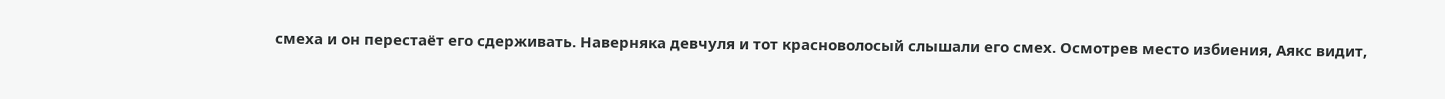смеха и он перестаёт его сдерживать. Наверняка девчуля и тот красноволосый слышали его смех. Осмотрев место избиения, Аякс видит,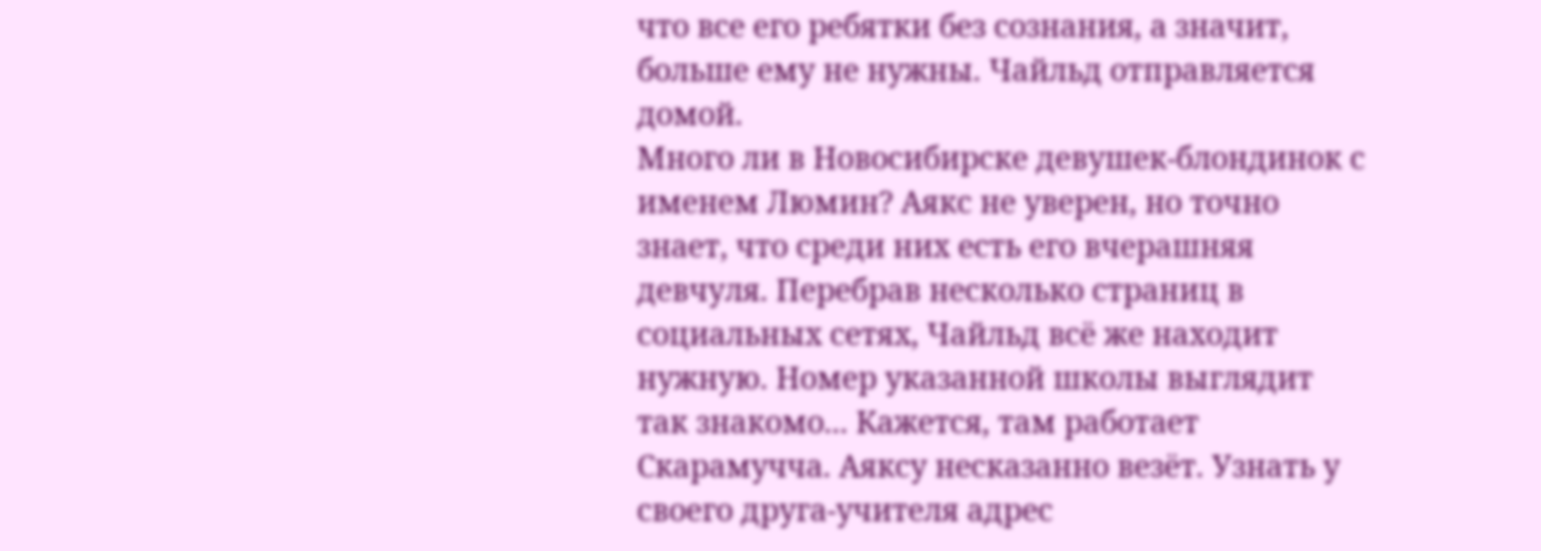что все его ребятки без сознания, а значит, больше ему не нужны. Чайльд отправляется домой.
Много ли в Новосибирске девушек-блондинок с именем Люмин? Аякс не уверен, но точно знает, что среди них есть его вчерашняя девчуля. Перебрав несколько страниц в социальных сетях, Чайльд всё же находит нужную. Номер указанной школы выглядит так знакомо... Кажется, там работает Скарамучча. Аяксу несказанно везёт. Узнать у своего друга-учителя адрес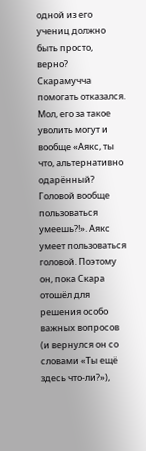одной из его учениц должно быть просто, верно?
Скарамучча помогать отказался. Мол, его за такое уволить могут и вообще «Аякс, ты что, альтернативно одарённый? Головой вообще пользоваться умеешь?!». Аякс умеет пользоваться головой. Поэтому он, пока Скара отошёл для решения особо важных вопросов (и вернулся он со словами «Ты ещё здесь что-ли?»),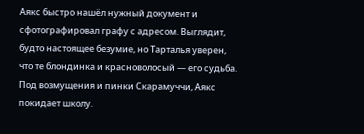Аякс быстро нашёл нужный документ и сфотографировал графу с адресом. Выглядит, будто настоящее безумие, но Тарталья уверен, что те блондинка и красноволосый — его судьба. Под возмущения и пинки Скарамуччи, Аякс покидает школу.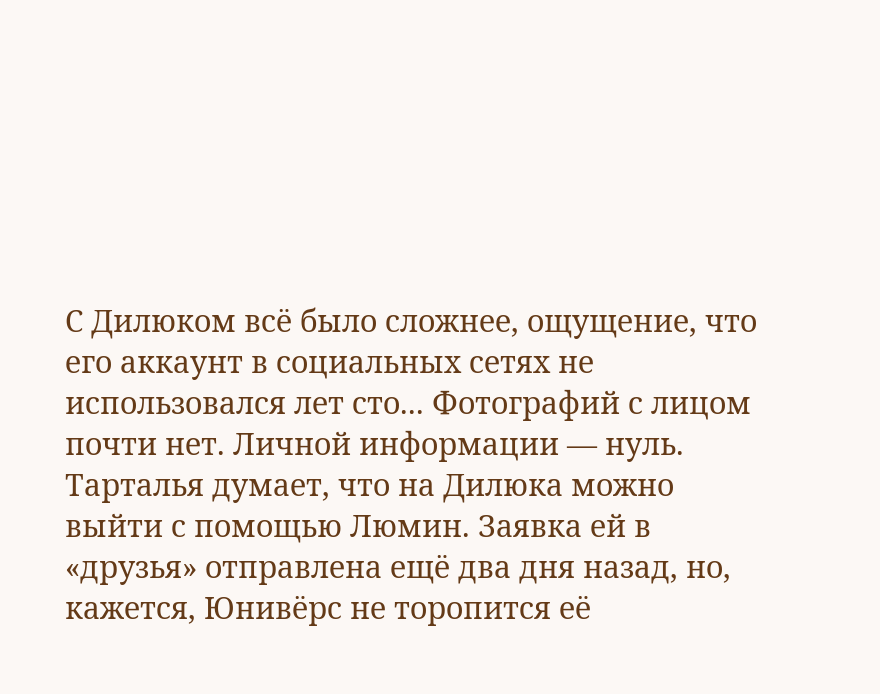С Дилюком всё было сложнее, ощущение, что его аккаунт в социальных сетях не использовался лет сто... Фотографий с лицом почти нет. Личной информации — нуль. Тарталья думает, что на Дилюка можно выйти с помощью Люмин. Заявка ей в «друзья» отправлена ещё два дня назад, но, кажется, Юнивёрс не торопится её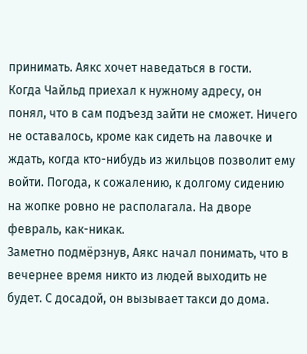принимать. Аякс хочет наведаться в гости.
Когда Чайльд приехал к нужному адресу, он понял, что в сам подъезд зайти не сможет. Ничего не оставалось, кроме как сидеть на лавочке и ждать, когда кто-нибудь из жильцов позволит ему войти. Погода, к сожалению, к долгому сидению на жопке ровно не располагала. На дворе февраль, как-никак.
Заметно подмёрзнув, Аякс начал понимать, что в вечернее время никто из людей выходить не будет. С досадой, он вызывает такси до дома.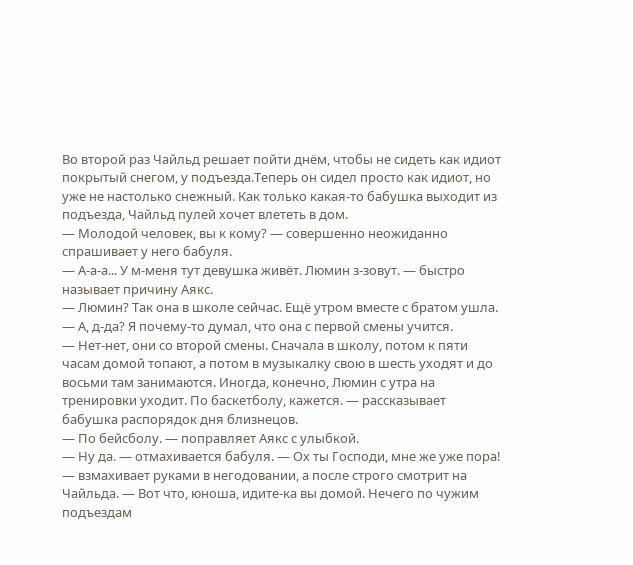Во второй раз Чайльд решает пойти днём, чтобы не сидеть как идиот покрытый снегом, у подъезда.Теперь он сидел просто как идиот, но уже не настолько снежный. Как только какая-то бабушка выходит из подъезда, Чайльд пулей хочет влететь в дом.
— Молодой человек, вы к кому? — совершенно неожиданно спрашивает у него бабуля.
— А-а-а... У м-меня тут девушка живёт. Люмин з-зовут. — быстро называет причину Аякс.
— Люмин? Так она в школе сейчас. Ещё утром вместе с братом ушла.
— А, д-да? Я почему-то думал, что она с первой смены учится.
— Нет-нет, они со второй смены. Сначала в школу, потом к пяти часам домой топают, а потом в музыкалку свою в шесть уходят и до восьми там занимаются. Иногда, конечно, Люмин с утра на тренировки уходит. По баскетболу, кажется. — рассказывает бабушка распорядок дня близнецов.
— По бейсболу. — поправляет Аякс с улыбкой.
— Ну да. — отмахивается бабуля. — Ох ты Господи, мне же уже пора! — взмахивает руками в негодовании, а после строго смотрит на Чайльда. — Вот что, юноша, идите-ка вы домой. Нечего по чужим подъездам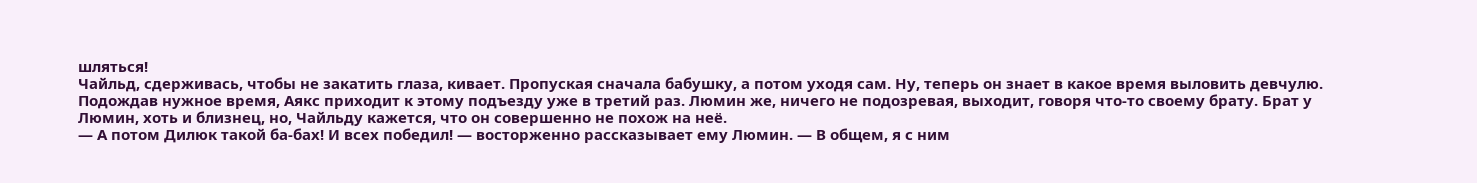шляться!
Чайльд, сдерживась, чтобы не закатить глаза, кивает. Пропуская сначала бабушку, а потом уходя сам. Ну, теперь он знает в какое время выловить девчулю.
Подождав нужное время, Аякс приходит к этому подъезду уже в третий раз. Люмин же, ничего не подозревая, выходит, говоря что-то своему брату. Брат у Люмин, хоть и близнец, но, Чайльду кажется, что он совершенно не похож на неё.
— А потом Дилюк такой ба-бах! И всех победил! — восторженно рассказывает ему Люмин. — В общем, я с ним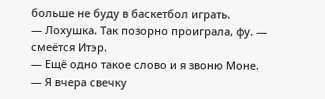больше не буду в баскетбол играть.
— Лохушка. Так позорно проиграла, фу. — смеётся Итэр.
— Ещё одно такое слово и я звоню Моне.
— Я вчера свечку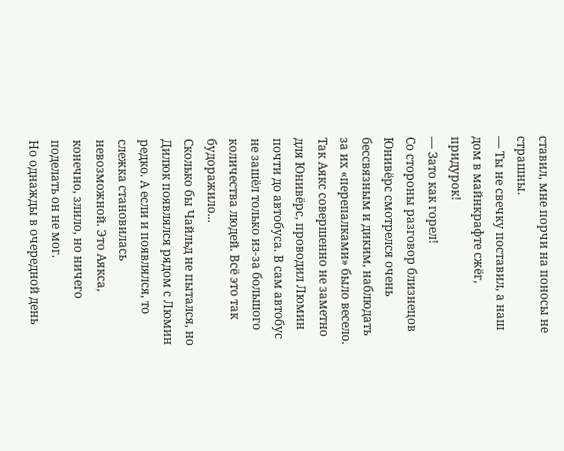ставил, мне порчи на поносы не страшны.
— Ты не свечку поставил, а наш дом в майнкрафте сжёг, придурок!
— Зато как горел!
Со стороны разговор близнецов Юнивёрс смотрелся очень бессвязным и диким, наблюдать за их «перепалками» было весело. Так Аякс совершенно не заметно для Юнивёрс, проводил Люмин почти до автобуса. В сам автобус не зашёл только из-за большого количества людей. Всё это так будоражило...
Сколько бы Чайльд не пытался, но Дилюк появлялся рядом с Люмин редко. А если и появлялся, то слежка становилась невозможной. Это Аякса, конечно, злило, но ничего поделать он не мог.
Но однажды в очередной день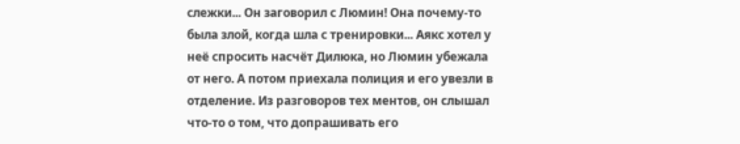слежки... Он заговорил с Люмин! Она почему-то была злой, когда шла с тренировки... Аякс хотел у неё спросить насчёт Дилюка, но Люмин убежала от него. А потом приехала полиция и его увезли в отделение. Из разговоров тех ментов, он слышал что-то о том, что допрашивать его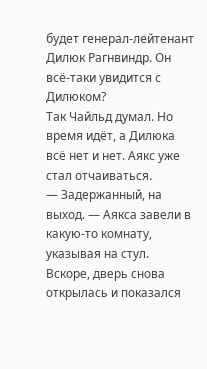будет генерал-лейтенант Дилюк Рагнвиндр. Он всё-таки увидится с Дилюком?
Так Чайльд думал. Но время идёт, а Дилюка всё нет и нет. Аякс уже стал отчаиваться.
— Задержанный, на выход. — Аякса завели в какую-то комнату, указывая на стул.
Вскоре, дверь снова открылась и показался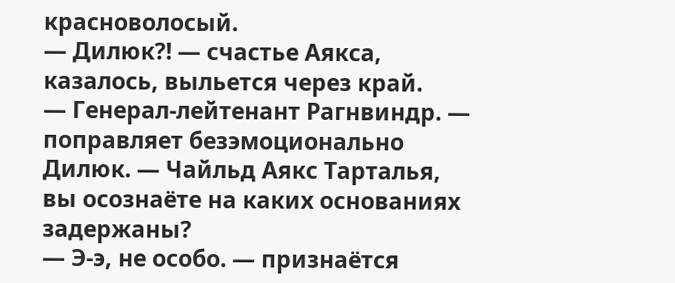красноволосый.
— Дилюк?! — счастье Аякса, казалось, выльется через край.
— Генерал-лейтенант Рагнвиндр. — поправляет безэмоционально Дилюк. — Чайльд Аякс Тарталья, вы осознаёте на каких основаниях задержаны?
— Э-э, не особо. — признаётся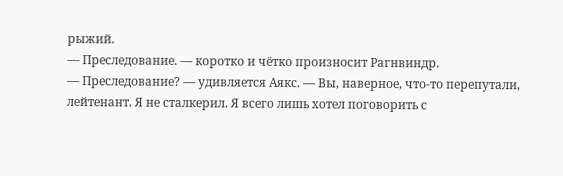рыжий.
— Преследование. — коротко и чётко произносит Рагнвиндр.
— Преследование? — удивляется Аякс. — Вы, наверное, что-то перепутали, лейтенант. Я не сталкерил. Я всего лишь хотел поговорить с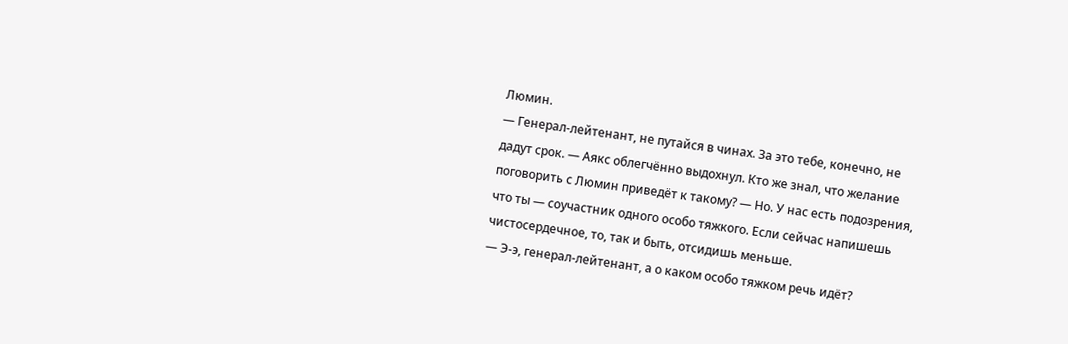Люмин.
— Генерал-лейтенант, не путайся в чинах. За это тебе, конечно, не дадут срок. — Аякс облегчённо выдохнул. Кто же знал, что желание поговорить с Люмин приведёт к такому? — Но. У нас есть подозрения, что ты — соучастник одного особо тяжкого. Если сейчас напишешь чистосердечное, то, так и быть, отсидишь меньше.
— Э-э, генерал-лейтенант, а о каком особо тяжком речь идёт?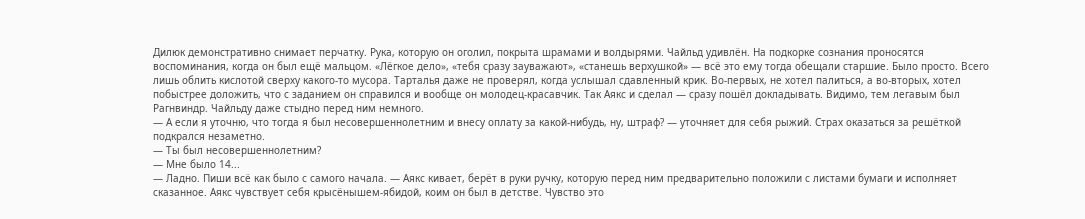Дилюк демонстративно снимает перчатку. Рука, которую он оголил, покрыта шрамами и волдырями. Чайльд удивлён. На подкорке сознания проносятся воспоминания, когда он был ещё мальцом. «Лёгкое дело», «тебя сразу зауважают», «станешь верхушкой» — всё это ему тогда обещали старшие. Было просто. Всего лишь облить кислотой сверху какого-то мусора. Тарталья даже не проверял, когда услышал сдавленный крик. Во-первых, не хотел палиться, а во-вторых, хотел побыстрее доложить, что с заданием он справился и вообще он молодец-красавчик. Так Аякс и сделал — сразу пошёл докладывать. Видимо, тем легавым был Рагнвиндр. Чайльду даже стыдно перед ним немного.
— А если я уточню, что тогда я был несовершеннолетним и внесу оплату за какой-нибудь, ну, штраф? — уточняет для себя рыжий. Страх оказаться за решёткой подкрался незаметно.
— Ты был несовершеннолетним?
— Мне было 14...
— Ладно. Пиши всё как было с самого начала. — Аякс кивает, берёт в руки ручку, которую перед ним предварительно положили с листами бумаги и исполняет сказанное. Аякс чувствует себя крысёнышем-ябидой, коим он был в детстве. Чувство это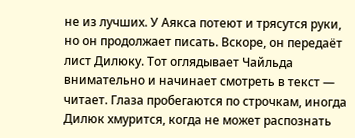не из лучших. У Аякса потеют и трясутся руки, но он продолжает писать. Вскоре, он передаёт лист Дилюку. Тот оглядывает Чайльда внимательно и начинает смотреть в текст — читает. Глаза пробегаются по строчкам, иногда Дилюк хмурится, когда не может распознать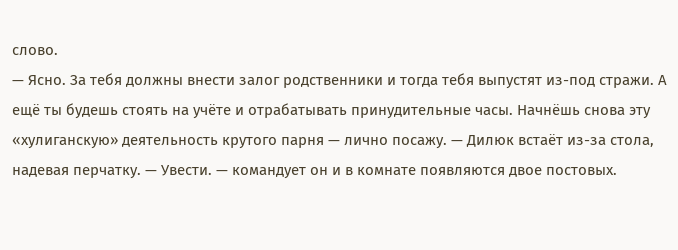слово.
— Ясно. За тебя должны внести залог родственники и тогда тебя выпустят из-под стражи. А ещё ты будешь стоять на учёте и отрабатывать принудительные часы. Начнёшь снова эту «хулиганскую» деятельность крутого парня — лично посажу. — Дилюк встаёт из-за стола, надевая перчатку. — Увести. — командует он и в комнате появляются двое постовых.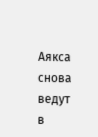Аякса снова ведут в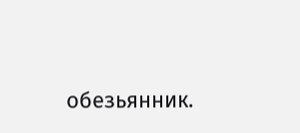обезьянник.